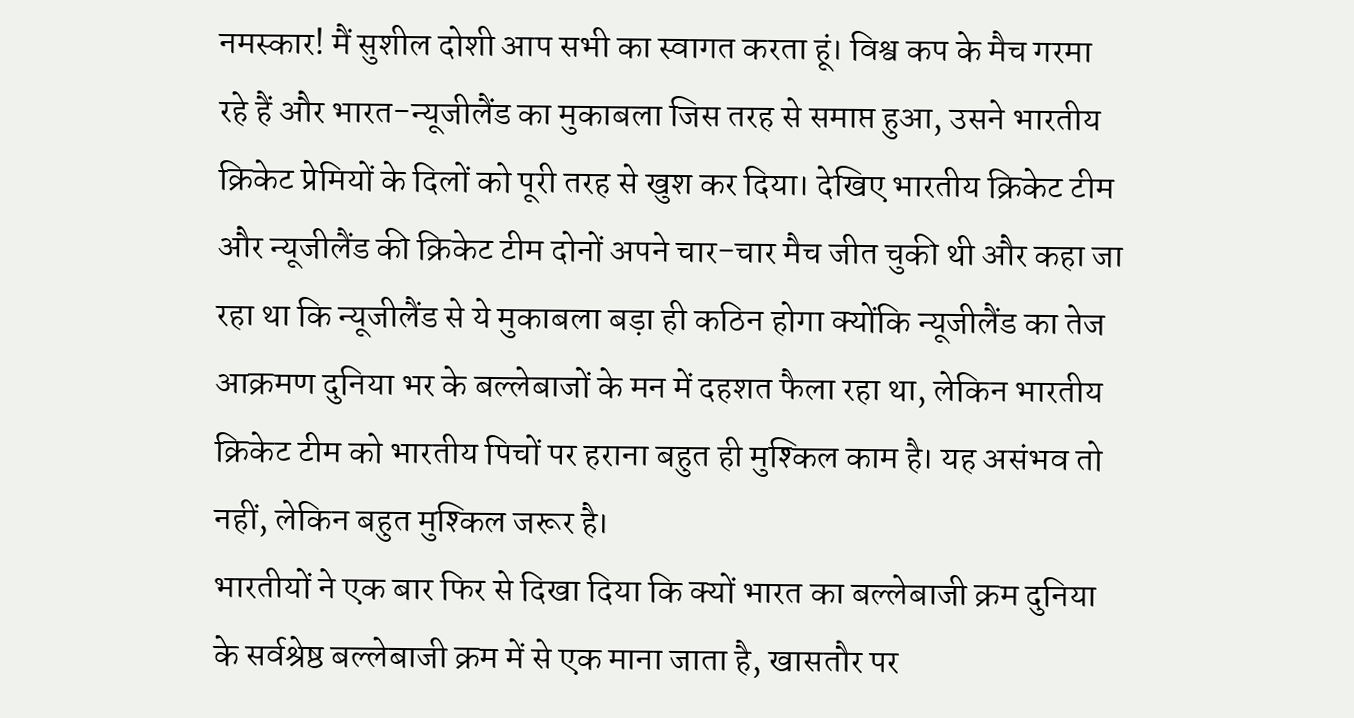नमस्कार! मैं सुशील दोशी आप सभी का स्वागत करता हूं। विश्व कप के मैच गरमा रहे हैं और भारत-न्यूजीलैंड का मुकाबला जिस तरह से समाप्त हुआ, उसने भारतीय क्रिकेट प्रेमियों के दिलों को पूरी तरह से खुश कर दिया। देखिए भारतीय क्रिकेट टीम और न्यूजीलैंड की क्रिकेट टीम दोनों अपने चार-चार मैच जीत चुकी थी और कहा जा रहा था कि न्यूजीलैंड से ये मुकाबला बड़ा ही कठिन होगा क्योंकि न्यूजीलैंड का तेज आक्रमण दुनिया भर के बल्लेबाजों के मन में दहशत फैला रहा था, लेकिन भारतीय क्रिकेट टीम को भारतीय पिचों पर हराना बहुत ही मुश्किल काम है। यह असंभव तो नहीं, लेकिन बहुत मुश्किल जरूर है।
भारतीयों ने एक बार फिर से दिखा दिया कि क्यों भारत का बल्लेबाजी क्रम दुनिया के सर्वश्रेष्ठ बल्लेबाजी क्रम में से एक माना जाता है, खासतौर पर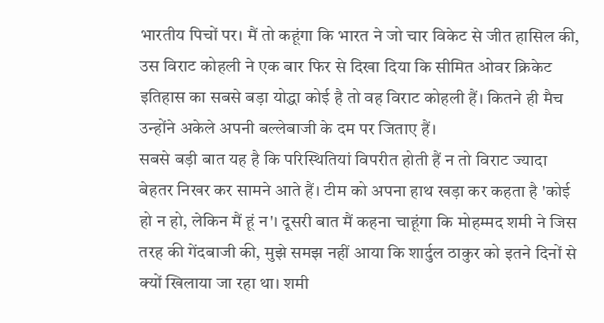भारतीय पिचों पर। मैं तो कहूंगा कि भारत ने जो चार विकेट से जीत हासिल की, उस विराट कोहली ने एक बार फिर से दिखा दिया कि सीमित ओवर क्रिकेट इतिहास का सबसे बड़ा योद्धा कोई है तो वह विराट कोहली हैं। कितने ही मैच उन्होंने अकेले अपनी बल्लेबाजी के दम पर जिताए हैं।
सबसे बड़ी बात यह है कि परिस्थितियां विपरीत होती हैं न तो विराट ज्यादा बेहतर निखर कर सामने आते हैं। टीम को अपना हाथ खड़ा कर कहता है 'कोई हो न हो, लेकिन मैं हूं न'। दूसरी बात मैं कहना चाहूंगा कि मोहम्मद शमी ने जिस तरह की गेंदबाजी की, मुझे समझ नहीं आया कि शार्दुल ठाकुर को इतने दिनों से क्यों खिलाया जा रहा था। शमी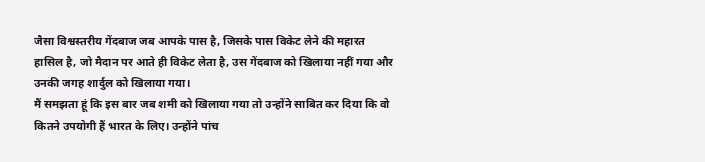जैसा विश्वस्तरीय गेंदबाज जब आपके पास है, जिसके पास विकेट लेने की महारत हासिल है, जो मैदान पर आते ही विकेट लेता है, उस गेंदबाज को खिलाया नहीं गया और उनकी जगह शार्दुल को खिलाया गया।
मैं समझता हूं कि इस बार जब शमी को खिलाया गया तो उन्होंने साबित कर दिया कि वो कितने उपयोगी हैं भारत के लिए। उन्होंने पांच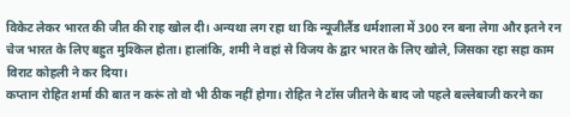विकेट लेकर भारत की जीत की राह खोल दी। अन्यथा लग रहा था कि न्यूजीलैंड धर्मशाला में 300 रन बना लेगा और इतने रन चेज भारत के लिए बहुत मुश्किल होता। हालांकि, शमी ने वहां से विजय के द्वार भारत के लिए खोले, जिसका रहा सहा काम विराट कोहली ने कर दिया।
कप्तान रोहित शर्मा की बात न करूं तो वो भी ठीक नहीं होगा। रोहित ने टॉस जीतने के बाद जो पहले बल्लेबाजी करने का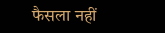फैसला नहीं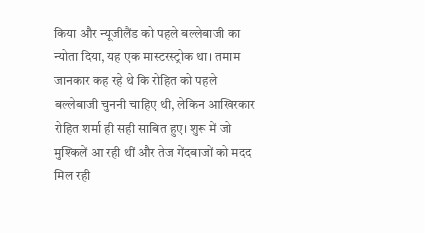किया और न्यूजीलैंड को पहले बल्लेबाजी का न्योता दिया, यह एक मास्टरस्ट्रोक था। तमाम जानकार कह रहे थे कि रोहित को पहले बल्लेबाजी चुननी चाहिए थी, लेकिन आखिरकार रोहित शर्मा ही सही साबित हुए। शुरू में जो मुश्किलें आ रही थीं और तेज गेंदबाजों को मदद मिल रही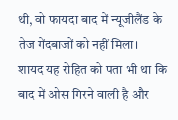थी, वो फायदा बाद में न्यूजीलैंड के तेज गेंदबाजों को नहीं मिला।
शायद यह रोहित को पता भी था कि बाद में ओस गिरने वाली है और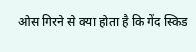ओस गिरने से क्या होता है कि गेंद स्किड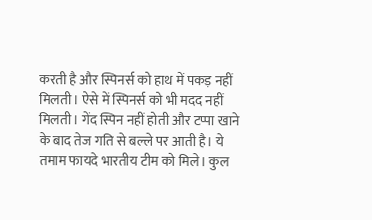करती है और स्पिनर्स को हाथ में पकड़ नहीं मिलती। ऐसे में स्पिनर्स को भी मदद नहीं मिलती। गेंद स्पिन नहीं होती और टप्पा खाने के बाद तेज गति से बल्ले पर आती है। ये तमाम फायदे भारतीय टीम को मिले। कुल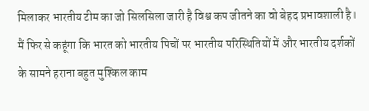मिलाकर भारतीय टीम का जो सिलसिला जारी है विश्व कप जीतने का वो बेहद प्रभावशाली है। मैं फिर से कहूंगा कि भारत को भारतीय पिचों पर भारतीय परिस्थितियों में और भारतीय दर्शकों के सामने हराना बहुत मुश्किल काम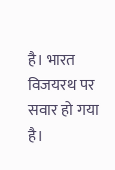है। भारत विजयरथ पर सवार हो गया है।